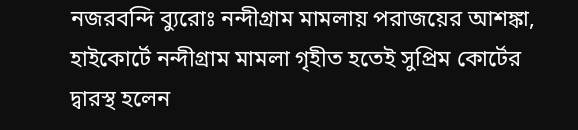নজরবন্দি ব্যুরোঃ নন্দীগ্রাম মামলায় পরাজয়ের আশঙ্কা, হাইকোর্টে নন্দীগ্রাম মামলা গৃহীত হতেই সুপ্রিম কোর্টের দ্বারস্থ হলেন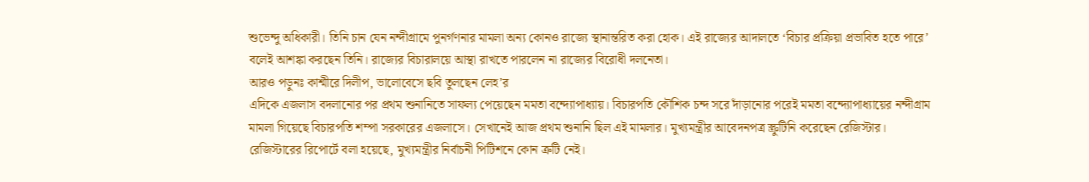শুভেন্দু অধিকারী। তিনি চান যেন নন্দীগ্রামে পুনর্গণনার মামলা অন্য কোনও রাজ্যে স্থানান্তরিত করা হোক। এই রাজ্যের আদালতে ‘বিচার প্রক্রিয়া প্রভাবিত হতে পারে’ বলেই আশঙ্কা করছেন তিনি। রাজ্যের বিচারালয়ে আস্থা রাখতে পারলেন না রাজ্যের বিরোধী দলনেতা।
আরও পড়ুনঃ কাশ্মীরে দিলীপ, ভালোবেসে ছবি তুলছেন লেহ’র
এদিকে এজলাস বদলানোর পর প্রথম শুনানিতে সাফল্য পেয়েছেন মমতা বন্দ্যোপাধ্যায়। বিচারপতি কৌশিক চন্দ সরে দাঁড়ানোর পরেই মমতা বন্দ্যোপাধ্যায়ের নন্দীগ্রাম মামলা গিয়েছে বিচারপতি শম্পা সরকারের এজলাসে। সেখানেই আজ প্রথম শুনানি ছিল এই মামলার। মুখ্যমন্ত্রীর আবেদনপত্র স্ক্রুটিনি করেছেন রেজিস্টার। রেজিস্টারের রিপোর্টে বলা হয়েছে, মুখ্যমন্ত্রীর নির্বাচনী পিটিশনে কোন ত্রুটি নেই।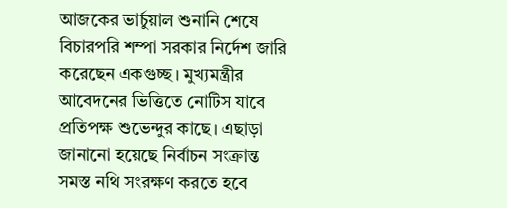আজকের ভার্চুয়াল শুনানি শেষে বিচারপরি শম্পা সরকার নির্দেশ জারি করেছেন একগুচ্ছ। মুখ্যমন্ত্রীর আবেদনের ভিত্তিতে নোটিস যাবে প্রতিপক্ষ শুভেন্দুর কাছে। এছাড়া জানানো হয়েছে নির্বাচন সংক্রান্ত সমস্ত নথি সংরক্ষণ করতে হবে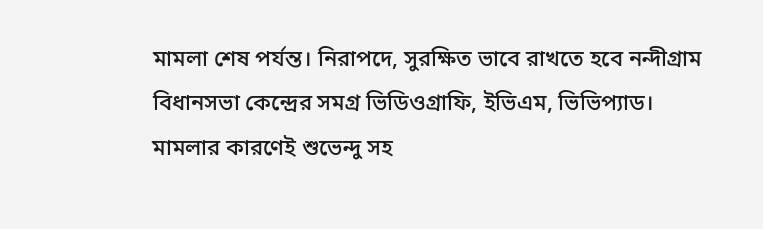মামলা শেষ পর্যন্ত। নিরাপদে, সুরক্ষিত ভাবে রাখতে হবে নন্দীগ্রাম বিধানসভা কেন্দ্রের সমগ্র ভিডিওগ্রাফি, ইভিএম, ভিভিপ্যাড।
মামলার কারণেই শুভেন্দু সহ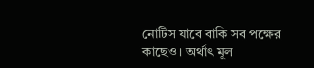নোটিস যাবে বাকি সব পক্ষের কাছেও। অর্থাৎ মূল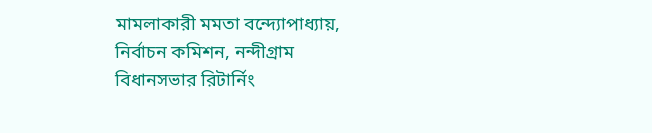মামলাকারী মমতা বন্দ্যোপাধ্যায়, নির্বাচন কমিশন, নন্দীগ্রাম বিধানসভার রিটার্নিং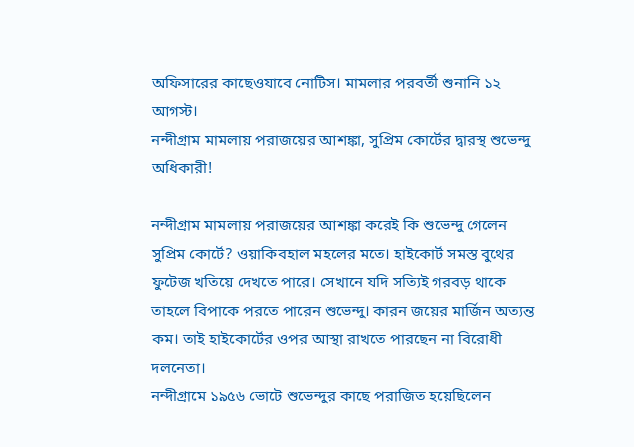অফিসারের কাছেওযাবে নোটিস। মামলার পরবর্তী শুনানি ১২ আগস্ট।
নন্দীগ্রাম মামলায় পরাজয়ের আশঙ্কা, সুপ্রিম কোর্টের দ্বারস্থ শুভেন্দু অধিকারী!

নন্দীগ্রাম মামলায় পরাজয়ের আশঙ্কা করেই কি শুভেন্দু গেলেন সুপ্রিম কোর্টে? ওয়াকিবহাল মহলের মতে। হাইকোর্ট সমস্ত বুথের ফুটেজ খতিয়ে দেখতে পারে। সেখানে যদি সত্যিই গরবড় থাকে তাহলে বিপাকে পরতে পারেন শুভেন্দু। কারন জয়ের মার্জিন অত্যন্ত কম। তাই হাইকোর্টের ওপর আস্থা রাখতে পারছেন না বিরোধী দলনেতা।
নন্দীগ্রামে ১৯৫৬ ভোটে শুভেন্দুর কাছে পরাজিত হয়েছিলেন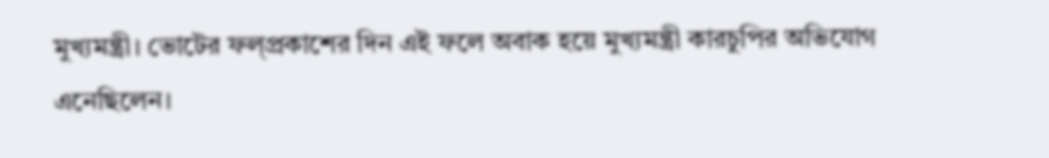মুখ্যমন্ত্রী। ভোটের ফল্প্রকাশের দিন এই ফলে অবাক হয়ে মুখ্যমন্ত্রী কারচুপির অভিযোগ এনেছিলেন।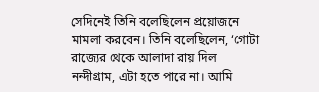সেদিনেই তিনি বলেছিলেন প্রয়োজনে মামলা করবেন। তিনি বলেছিলেন, ‘গোটা রাজ্যের থেকে আলাদা রায় দিল নন্দীগ্রাম, এটা হতে পারে না। আমি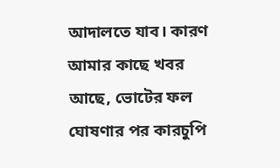আদালতে যাব। কারণ আমার কাছে খবর আছে, ভোটের ফল ঘোষণার পর কারচুপি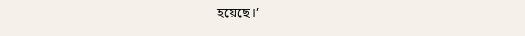হয়েছে।’